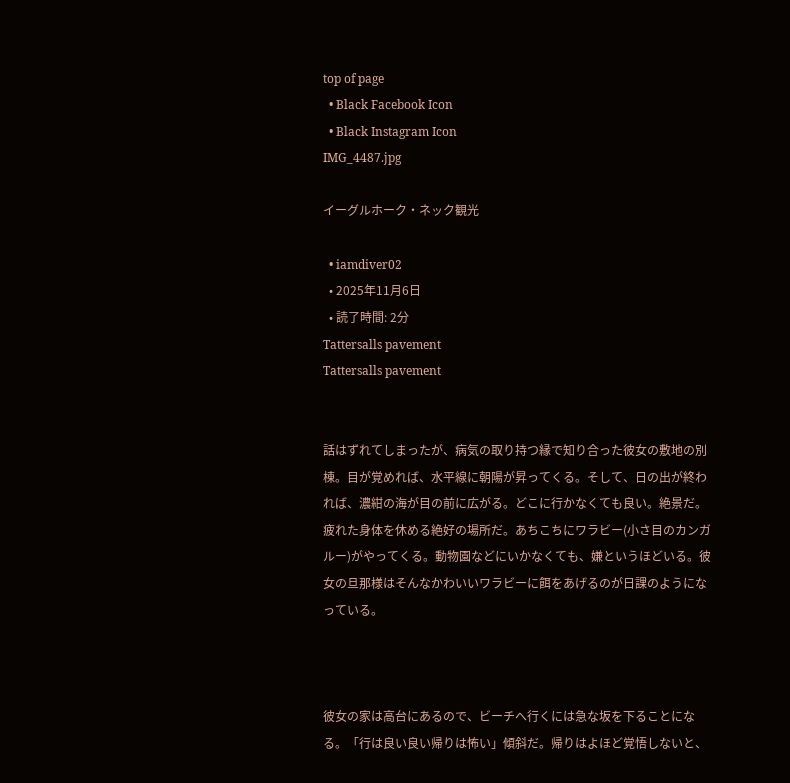top of page
  • Black Facebook Icon
  • Black Instagram Icon
IMG_4487.jpg

イーグルホーク・ネック観光

  • iamdiver02
  • 2025年11月6日
  • 読了時間: 2分
Tattersalls pavement
Tattersalls pavement


話はずれてしまったが、病気の取り持つ縁で知り合った彼女の敷地の別棟。目が覚めれば、水平線に朝陽が昇ってくる。そして、日の出が終われば、濃紺の海が目の前に広がる。どこに行かなくても良い。絶景だ。疲れた身体を休める絶好の場所だ。あちこちにワラビー(小さ目のカンガルー)がやってくる。動物園などにいかなくても、嫌というほどいる。彼女の旦那様はそんなかわいいワラビーに餌をあげるのが日課のようになっている。



彼女の家は高台にあるので、ビーチへ行くには急な坂を下ることになる。「行は良い良い帰りは怖い」傾斜だ。帰りはよほど覚悟しないと、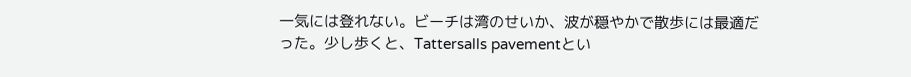一気には登れない。ビーチは湾のせいか、波が穏やかで散歩には最適だった。少し歩くと、Tattersalls pavementとい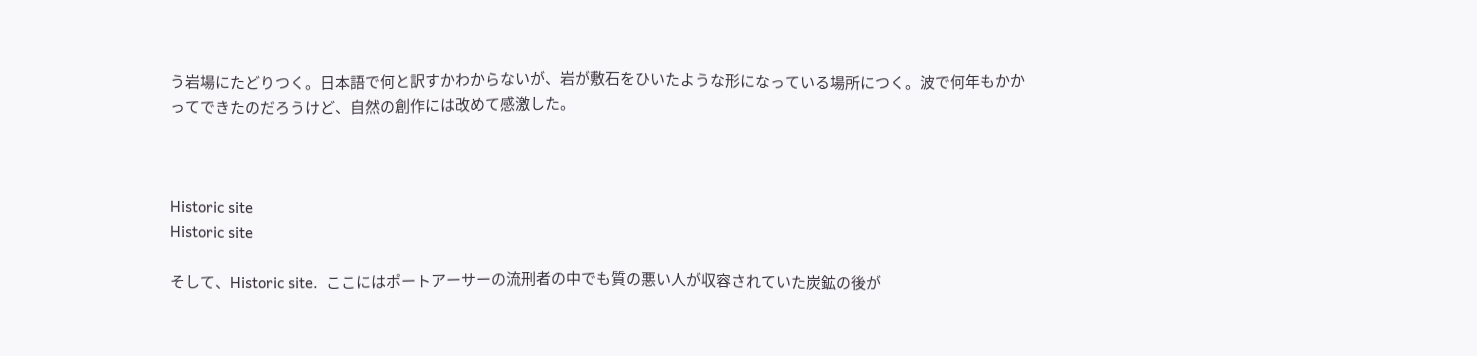う岩場にたどりつく。日本語で何と訳すかわからないが、岩が敷石をひいたような形になっている場所につく。波で何年もかかってできたのだろうけど、自然の創作には改めて感激した。



Historic site
Historic site

そして、Historic site.  ここにはポートアーサーの流刑者の中でも質の悪い人が収容されていた炭鉱の後が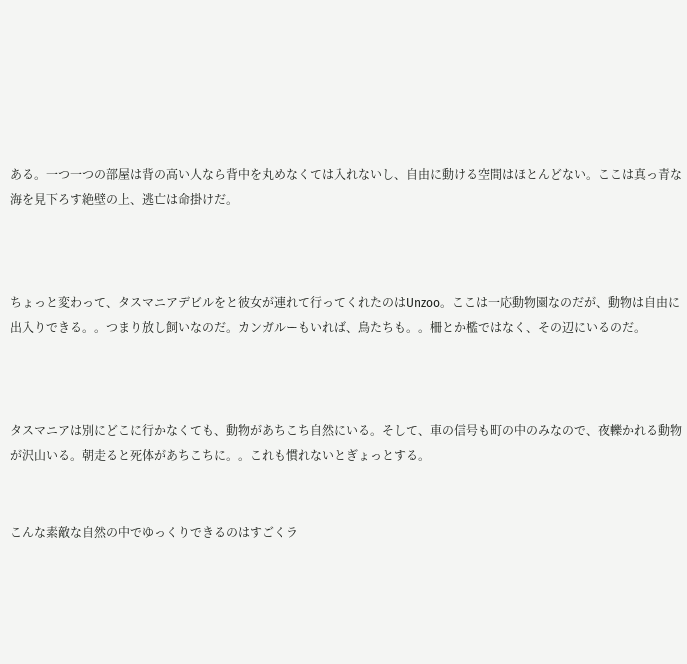ある。一つ一つの部屋は背の高い人なら背中を丸めなくては入れないし、自由に動ける空間はほとんどない。ここは真っ青な海を見下ろす絶壁の上、逃亡は命掛けだ。



ちょっと変わって、タスマニアデビルをと彼女が連れて行ってくれたのはUnzoo。ここは一応動物園なのだが、動物は自由に出入りできる。。つまり放し飼いなのだ。カンガルーもいれば、鳥たちも。。柵とか檻ではなく、その辺にいるのだ。



タスマニアは別にどこに行かなくても、動物があちこち自然にいる。そして、車の信号も町の中のみなので、夜轢かれる動物が沢山いる。朝走ると死体があちこちに。。これも慣れないとぎょっとする。


こんな素敵な自然の中でゆっくりできるのはすごくラ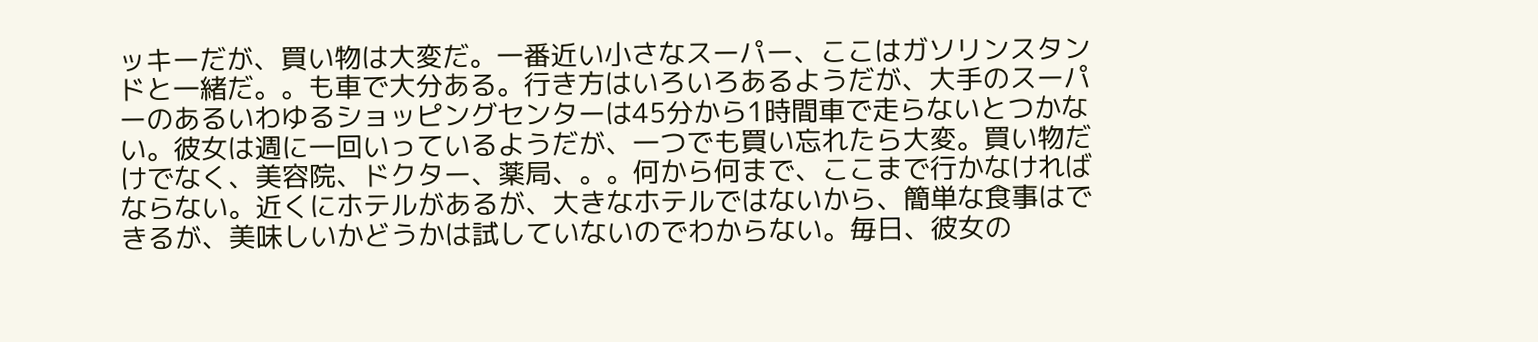ッキーだが、買い物は大変だ。一番近い小さなスーパー、ここはガソリンスタンドと一緒だ。。も車で大分ある。行き方はいろいろあるようだが、大手のスーパーのあるいわゆるショッピングセンターは45分から1時間車で走らないとつかない。彼女は週に一回いっているようだが、一つでも買い忘れたら大変。買い物だけでなく、美容院、ドクター、薬局、。。何から何まで、ここまで行かなければならない。近くにホテルがあるが、大きなホテルではないから、簡単な食事はできるが、美味しいかどうかは試していないのでわからない。毎日、彼女の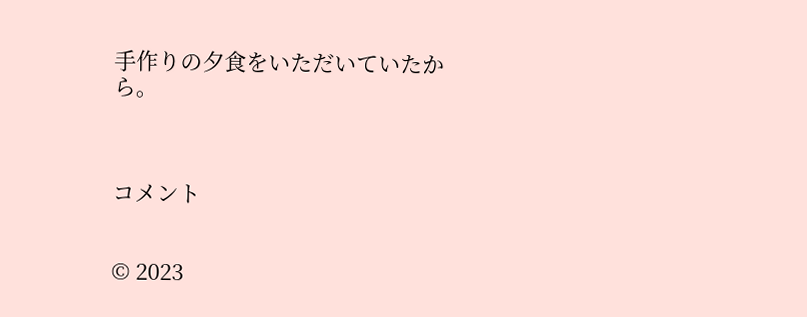手作りの夕食をいただいていたから。



コメント


© 2023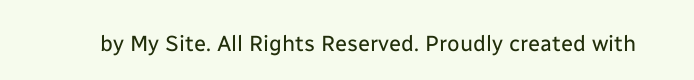by My Site. All Rights Reserved. Proudly created with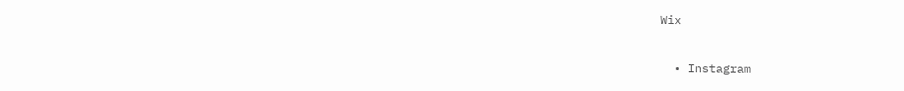Wix

  • Instagram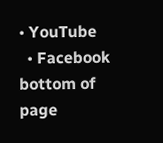• YouTube
  • Facebook
bottom of page